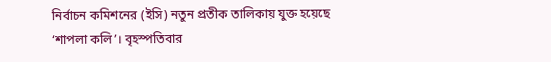নির্বাচন কমিশনের (ইসি) নতুন প্রতীক তালিকায় যুক্ত হয়েছে ‘শাপলা কলি’। বৃহস্পতিবার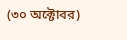(৩০ অক্টোবর)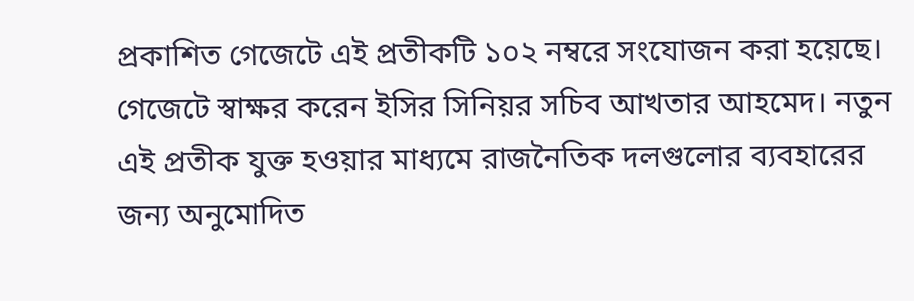প্রকাশিত গেজেটে এই প্রতীকটি ১০২ নম্বরে সংযোজন করা হয়েছে।
গেজেটে স্বাক্ষর করেন ইসির সিনিয়র সচিব আখতার আহমেদ। নতুন এই প্রতীক যুক্ত হওয়ার মাধ্যমে রাজনৈতিক দলগুলোর ব্যবহারের জন্য অনুমোদিত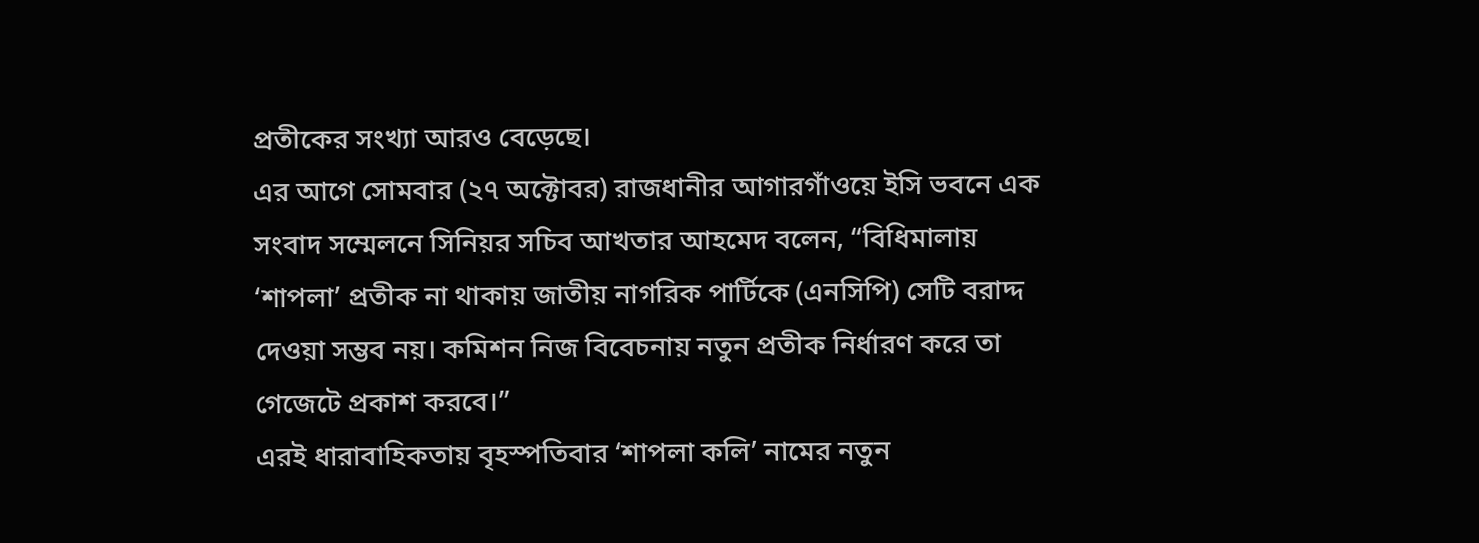প্রতীকের সংখ্যা আরও বেড়েছে।
এর আগে সোমবার (২৭ অক্টোবর) রাজধানীর আগারগাঁওয়ে ইসি ভবনে এক সংবাদ সম্মেলনে সিনিয়র সচিব আখতার আহমেদ বলেন, “বিধিমালায় ‘শাপলা’ প্রতীক না থাকায় জাতীয় নাগরিক পার্টিকে (এনসিপি) সেটি বরাদ্দ দেওয়া সম্ভব নয়। কমিশন নিজ বিবেচনায় নতুন প্রতীক নির্ধারণ করে তা গেজেটে প্রকাশ করবে।”
এরই ধারাবাহিকতায় বৃহস্পতিবার ‘শাপলা কলি’ নামের নতুন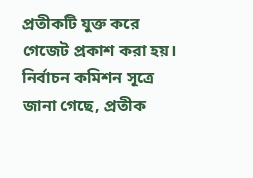প্রতীকটি যুক্ত করে গেজেট প্রকাশ করা হয়।
নির্বাচন কমিশন সূত্রে জানা গেছে, প্রতীক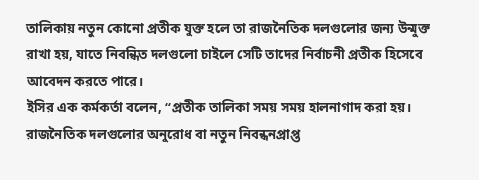তালিকায় নতুন কোনো প্রতীক যুক্ত হলে তা রাজনৈতিক দলগুলোর জন্য উন্মুক্ত রাখা হয়, যাতে নিবন্ধিত দলগুলো চাইলে সেটি তাদের নির্বাচনী প্রতীক হিসেবে আবেদন করতে পারে।
ইসির এক কর্মকর্তা বলেন, “প্রতীক তালিকা সময় সময় হালনাগাদ করা হয়। রাজনৈতিক দলগুলোর অনুরোধ বা নতুন নিবন্ধনপ্রাপ্ত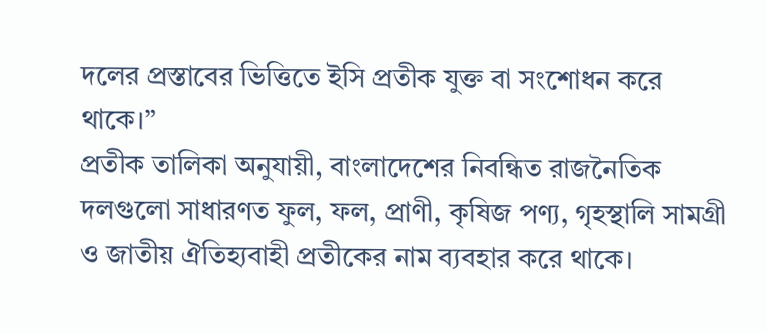দলের প্রস্তাবের ভিত্তিতে ইসি প্রতীক যুক্ত বা সংশোধন করে থাকে।”
প্রতীক তালিকা অনুযায়ী, বাংলাদেশের নিবন্ধিত রাজনৈতিক দলগুলো সাধারণত ফুল, ফল, প্রাণী, কৃষিজ পণ্য, গৃহস্থালি সামগ্রী ও জাতীয় ঐতিহ্যবাহী প্রতীকের নাম ব্যবহার করে থাকে।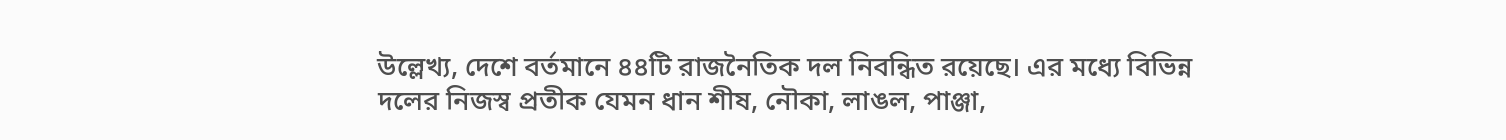উল্লেখ্য, দেশে বর্তমানে ৪৪টি রাজনৈতিক দল নিবন্ধিত রয়েছে। এর মধ্যে বিভিন্ন দলের নিজস্ব প্রতীক যেমন ধান শীষ, নৌকা, লাঙল, পাঞ্জা,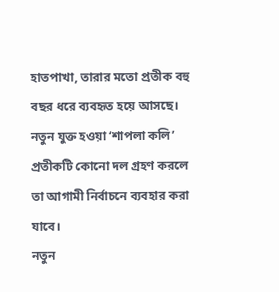হাতপাখা, তারার মতো প্রতীক বহু বছর ধরে ব্যবহৃত হয়ে আসছে। নতুন যুক্ত হওয়া ‘শাপলা কলি’ প্রতীকটি কোনো দল গ্রহণ করলে তা আগামী নির্বাচনে ব্যবহার করা যাবে।
নতুন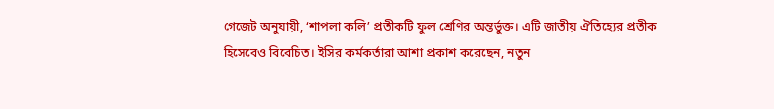গেজেট অনুযায়ী, ‘শাপলা কলি’ প্রতীকটি ফুল শ্রেণির অন্তর্ভুক্ত। এটি জাতীয় ঐতিহ্যের প্রতীক হিসেবেও বিবেচিত। ইসির কর্মকর্তারা আশা প্রকাশ করেছেন, নতুন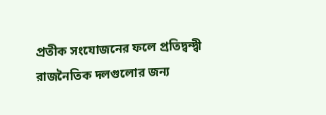প্রতীক সংযোজনের ফলে প্রতিদ্বন্দ্বী রাজনৈতিক দলগুলোর জন্য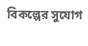বিকল্পের সুযোগ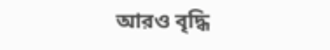আরও বৃদ্ধি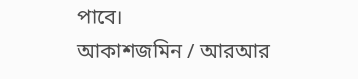পাবে।
আকাশজমিন / আরআর